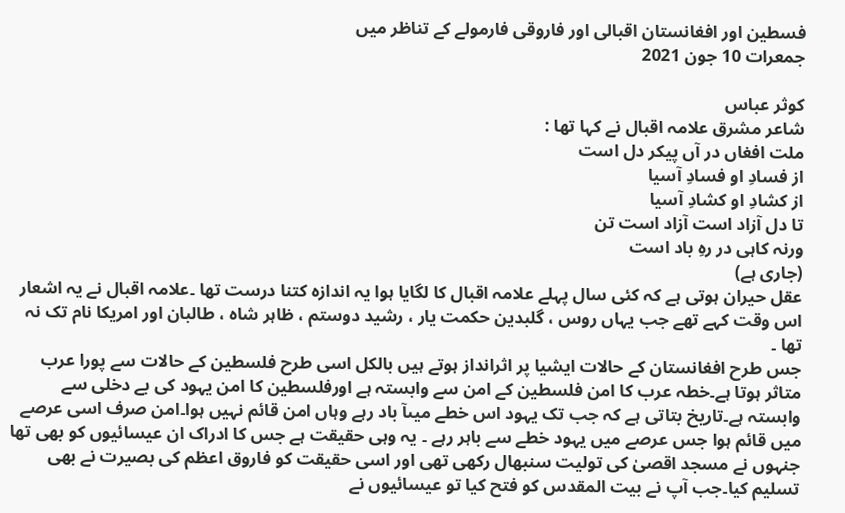فسطین اور افغانستان اقبالی اور فاروقی فارمولے کے تناظر میں
جمعرات 10 جون 2021

کوثر عباس
شاعر مشرق علامہ اقبال نے کہا تھا :
ملت افغاں در آں پیکر دل است
از فسادِ او فسادِ آسیا
از کشادِ او کشادِ آسیا
تا دل آزاد است آزاد است تن
ورنہ کاہی در رہِ باد است
(جاری ہے)
عقل حیران ہوتی ہے کہ کئی سال پہلے علامہ اقبال کا لگایا ہوا یہ اندازہ کتنا درست تھا ۔علامہ اقبال نے یہ اشعار اس وقت کہے تھے جب یہاں روس ، گلبدین حکمت یار ، رشید دوستم ، ظاہر شاہ ، طالبان اور امریکا نام تک نہ تھا ۔
جس طرح افغانستان کے حالات ایشیا پر اثرانداز ہوتے ہیں بالکل اسی طرح فلسطین کے حالات سے پورا عرب متاثر ہوتا ہے۔خطہ عرب کا امن فلسطین کے امن سے وابستہ ہے اورفلسطین کا امن یہود کی بے دخلی سے وابستہ ہے۔تاریخ بتاتی ہے کہ جب تک یہود اس خطے میںآ باد رہے وہاں امن قائم نہیں ہوا۔امن صرف اسی عرصے میں قائم ہوا جس عرصے میں یہود خطے سے باہر رہے ۔ یہ وہی حقیقت ہے جس کا ادراک ان عیسائیوں کو بھی تھا جنہوں نے مسجد اقصیٰ کی تولیت سنبھال رکھی تھی اور اسی حقیقت کو فاروق اعظم کی بصیرت نے بھی تسلیم کیا۔جب آپ نے بیت المقدس کو فتح کیا تو عیسائیوں نے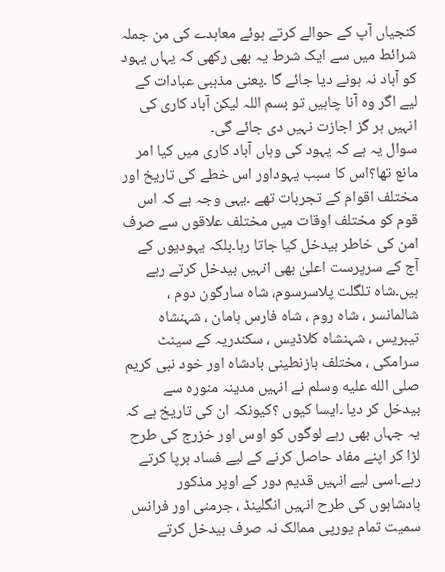کنجیاں آپ کے حوالے کرتے ہوئے معاہدے کی من جملہ شرائط میں سے ایک شرط یہ بھی رکھی کہ یہاں یہود کو آباد نہ ہونے دیا جائے گا ۔یعنی مذہبی عبادات کے لیے اگر وہ آنا چاہیں تو بسم اللہ لیکن آباد کاری کی انہیں ہر گز اجازت نہیں دی جائے گی۔
سوال یہ ہے کہ یہود کی وہاں آباد کاری میں کیا امر مانع تھا؟اس کا سبب یہوداور اس خطے کی تاریخ اور مختلف اقوام کے تجربات تھے ۔یہی وجہ ہے کہ اس قوم کو مختلف اوقات میں مختلف علاقوں سے صرف امن کی خاطر بیدخل کیا جاتا رہا۔بلکہ یہودیوں کے آج کے سرپرست اعلیٰ بھی انہیں بیدخل کرتے رہے ہیں۔شاہ تلگلت پلاسرسوم، شاہ سارگون دوم ، شالمانسر ، شاہ روم ، شاہ فارس ہامان ، شہنشاہ تیبریس ، شہنشاہ کلاڈیس ، سکندریہ کے سینٹ سرامکی ، مختلف بازنطینی بادشاہ اور خود نبی کریم صلى الله عليه وسلم نے انہیں مدینہ منورہ سے بیدخل کر دیا ۔ایسا کیوں ؟کیونکہ ان کی تاریخ ہے کہ یہ جہاں بھی رہے لوگوں کو اوس اور خزرج کی طرح لڑا کر اپنے مفاد حاصل کرنے کے لیے فساد برپا کرتے رہے۔اسی لیے انہیں قدیم دور کے اوپر مذکور بادشاہوں کی طرح انہیں انگلینڈ ، جرمنی اور فرانس سمیت تمام یورپی ممالک نہ صرف بیدخل کرتے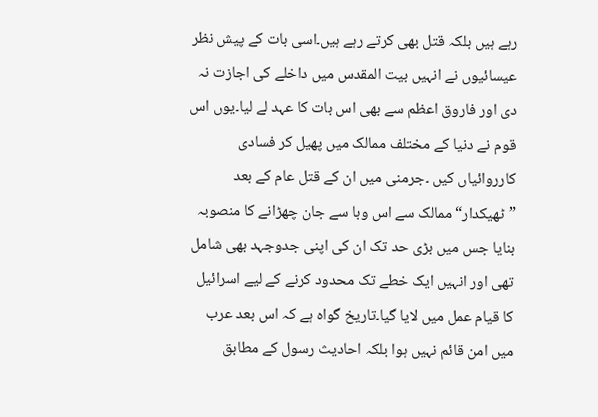رہے ہیں بلکہ قتل بھی کرتے رہے ہیں۔اسی بات کے پیش نظر عیسائیوں نے انہیں بیت المقدس میں داخلے کی اجازت نہ دی اور فاروق اعظم سے بھی اس بات کا عہد لے لیا۔یوں اس قوم نے دنیا کے مختلف ممالک میں پھیل کر فسادی کارروائیاں کیں ۔جرمنی میں ان کے قتل عام کے بعد ”ٹھیکدار“ ممالک سے اس وبا سے جان چھڑانے کا منصوبہ بنایا جس میں بڑی حد تک ان کی اپنی جدوجہد بھی شامل تھی اور انہیں ایک خطے تک محدود کرنے کے لیے اسرائیل کا قیام عمل میں لایا گیا۔تاریخ گواہ ہے کہ اس بعد عرب میں امن قائم نہیں ہوا بلکہ احادیث رسول کے مطابق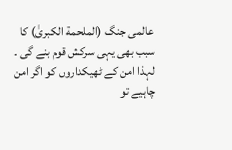عالمی جنگ (الملحمة الکبریٰ) کا سبب بھی یہی سرکش قوم بنے گی ۔
لہذا امن کے ٹھیکداروں کو اگر امن چاہیے تو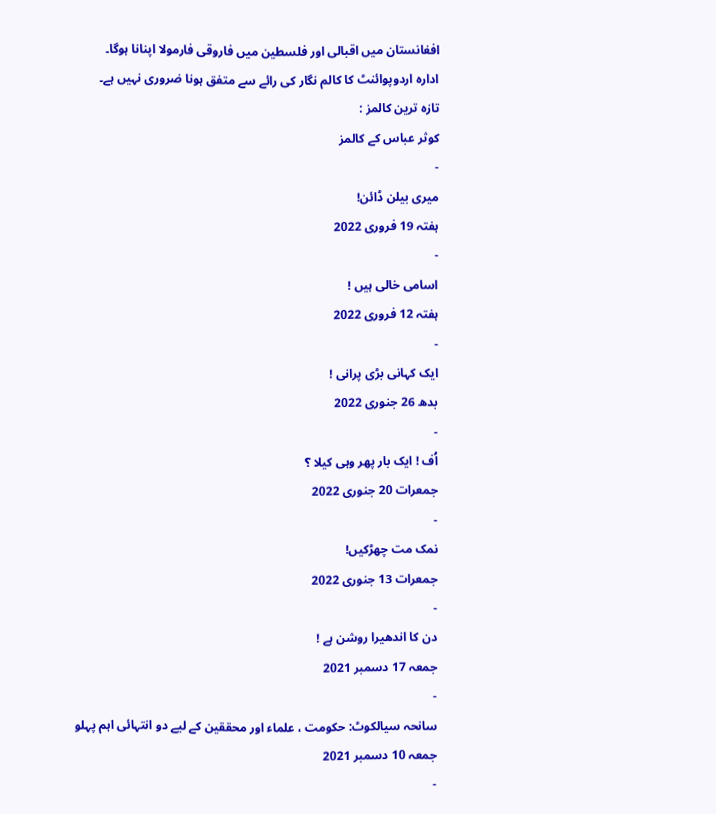افغانستان میں اقبالی اور فلسطین میں فاروقی فارمولا اپنانا ہوگا۔
ادارہ اردوپوائنٹ کا کالم نگار کی رائے سے متفق ہونا ضروری نہیں ہے۔
تازہ ترین کالمز :
کوثر عباس کے کالمز
-
میری بیلن ڈائن!
ہفتہ 19 فروری 2022
-
اسامی خالی ہیں !
ہفتہ 12 فروری 2022
-
ایک کہانی بڑی پرانی !
بدھ 26 جنوری 2022
-
اُف ! ایک بار پھر وہی کیلا ؟
جمعرات 20 جنوری 2022
-
نمک مت چھڑکیں!
جمعرات 13 جنوری 2022
-
دن کا اندھیرا روشن ہے !
جمعہ 17 دسمبر 2021
-
سانحہ سیالکوٹ: حکومت ، علماء اور محققین کے لیے دو انتہائی اہم پہلو
جمعہ 10 دسمبر 2021
-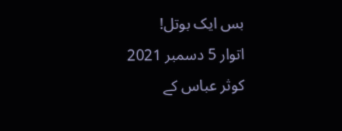بس ایک بوتل!
اتوار 5 دسمبر 2021
کوثر عباس کے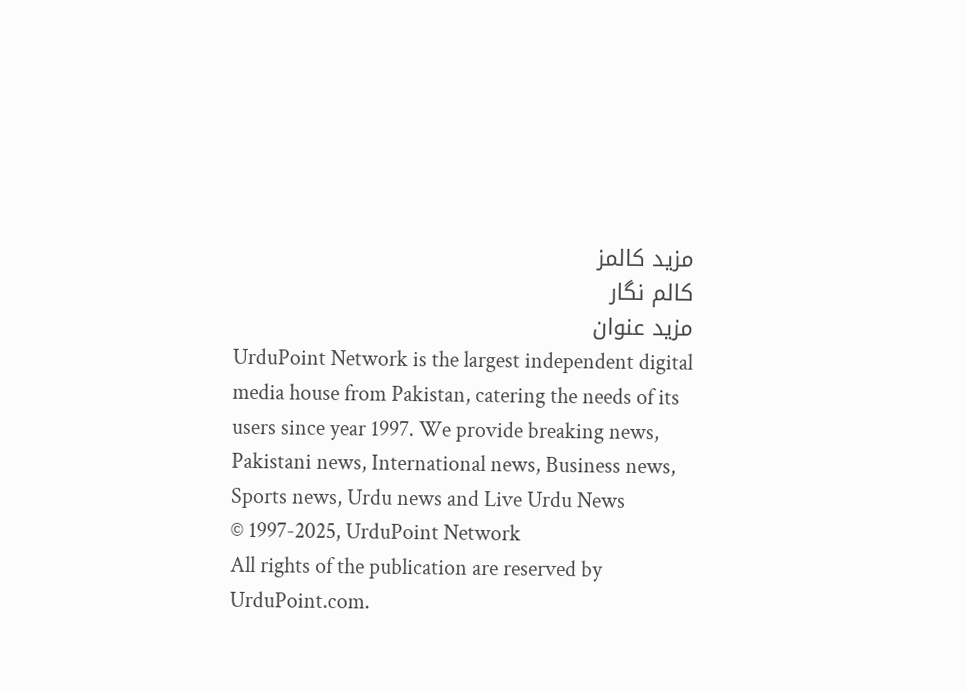مزید کالمز
کالم نگار
مزید عنوان
UrduPoint Network is the largest independent digital media house from Pakistan, catering the needs of its users since year 1997. We provide breaking news, Pakistani news, International news, Business news, Sports news, Urdu news and Live Urdu News
© 1997-2025, UrduPoint Network
All rights of the publication are reserved by UrduPoint.com.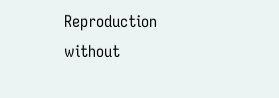Reproduction without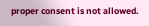proper consent is not allowed.